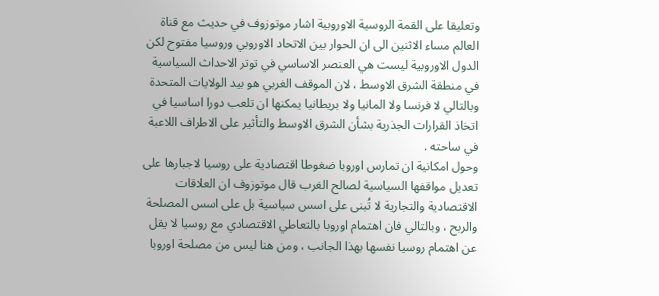وتعليقا على القمة الروسية الاوروبية اشار موتوزوف في حديث مع قناة العالم مساء الاثنين الى ان الحوار بين الاتحاد الاوروبي وروسيا مفتوح لكن الدول الاوروبية ليست هي العنصر الاساسي في توتر الاحداث السياسية في منطقة الشرق الاوسط ، لان الموقف الغربي هو بيد الولايات المتحدة وبالتالي لا فرنسا ولا المانيا ولا بريطانيا يمكنها ان تلعب دورا اساسيا في اتخاذ القرارات الجذرية بشأن الشرق الاوسط والتأثير على الاطراف اللاعبة في ساحته .
وحول امكانية ان تمارس اوروبا ضغوطا اقتصادية على روسيا لاجبارها على تعديل مواقفها السياسية لصالح الغرب قال موتوزوف ان العلاقات الاقتصادية والتجارية لا تُبنى على اسس سياسية بل على اسس المصلحة والربح ، وبالتالي فان اهتمام اوروبا بالتعاطي الاقتصادي مع روسيا لا يقل عن اهتمام روسيا نفسها بهذا الجانب ، ومن هنا ليس من مصلحة اوروبا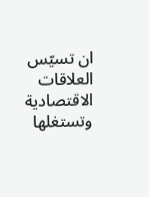ان تسيّس العلاقات الاقتصادية وتستغلها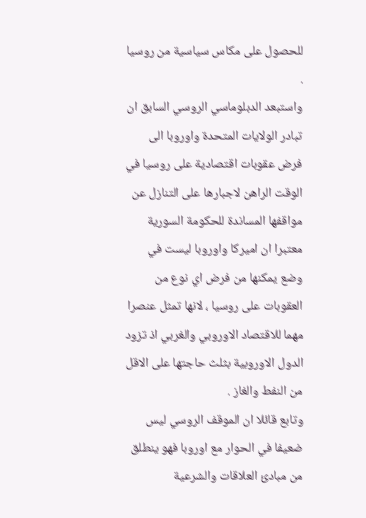للحصول على مكاس سياسية من روسيا .
واستبعد الدبلوماسي الروسي السابق ان تبادر الولايات المتحدة واوروبا الى فرض عقوبات اقتصادية على روسيا في الوقت الراهن لاجبارها على التنازل عن مواقفها المساندة للحكومة السورية معتبرا ان اميركا واوروبا ليست في وضع يمكنها من فرض اي نوع من العقوبات على روسيا ، لانها تمثل عنصرا مهما للاقتصاد الاوروبي والغربي اذ تزود الدول الاوروبية بثلث حاجتها على الاقل من النفط والغاز .
وتابع قائلا ان الموقف الروسي ليس ضعيفا في الحوار مع اوروبا فهو ينطلق من مبادئ العلاقات والشرعية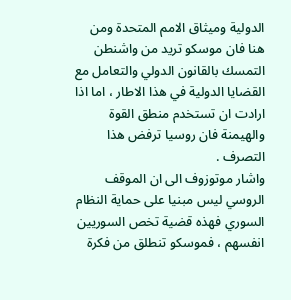الدولية وميثاق الامم المتحدة ومن هنا فان موسكو تريد من واشنطن التمسك بالقانون الدولي والتعامل مع القضايا الدولية في هذا الاطار ، اما اذا ارادت ان تستخدم منطق القوة والهيمنة فان روسيا ترفض هذا التصرف .
واشار موتوزوف الى ان الموقف الروسي ليس مبنيا على حماية النظام السوري فهذه قضية تخص السوريين انفسهم ، فموسكو تنطلق من فكرة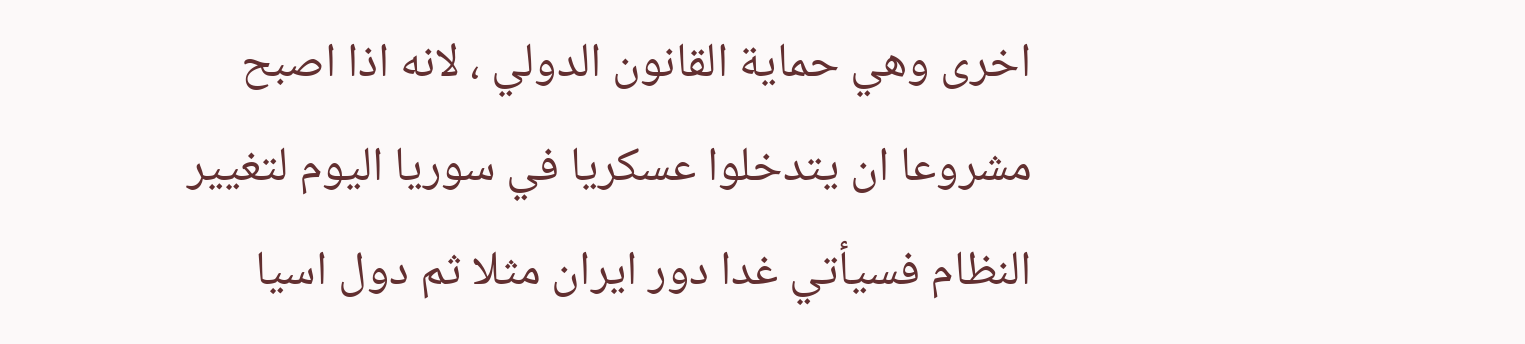اخرى وهي حماية القانون الدولي ، لانه اذا اصبح مشروعا ان يتدخلوا عسكريا في سوريا اليوم لتغيير النظام فسيأتي غدا دور ايران مثلا ثم دول اسيا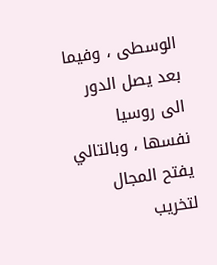الوسطى ، وفيما بعد يصل الدور الى روسيا نفسها ، وبالتالي يفتح المجال لتخريب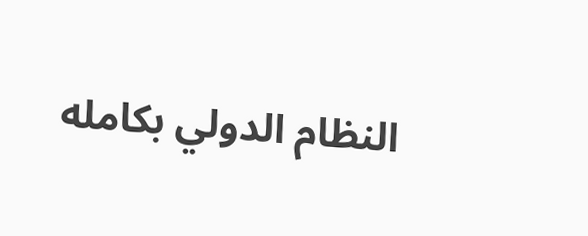النظام الدولي بكامله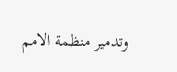وتدمير منظمة الامم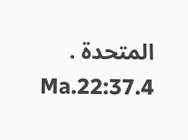المتحدة .
Ma.22:37.4